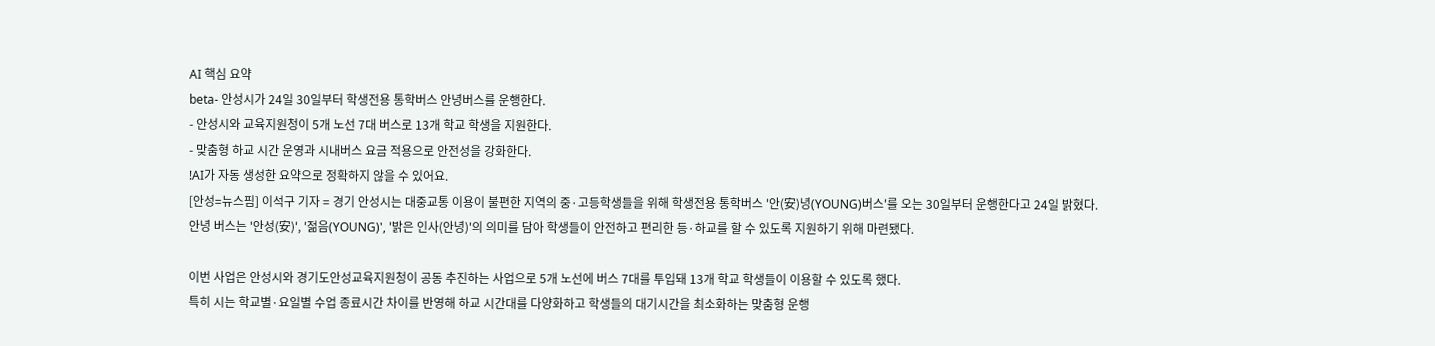AI 핵심 요약
beta- 안성시가 24일 30일부터 학생전용 통학버스 안녕버스를 운행한다.
- 안성시와 교육지원청이 5개 노선 7대 버스로 13개 학교 학생을 지원한다.
- 맞춤형 하교 시간 운영과 시내버스 요금 적용으로 안전성을 강화한다.
!AI가 자동 생성한 요약으로 정확하지 않을 수 있어요.
[안성=뉴스핌] 이석구 기자 = 경기 안성시는 대중교통 이용이 불편한 지역의 중·고등학생들을 위해 학생전용 통학버스 '안(安)녕(YOUNG)버스'를 오는 30일부터 운행한다고 24일 밝혔다.
안녕 버스는 '안성(安)', '젊음(YOUNG)', '밝은 인사(안녕)'의 의미를 담아 학생들이 안전하고 편리한 등·하교를 할 수 있도록 지원하기 위해 마련됐다.

이번 사업은 안성시와 경기도안성교육지원청이 공동 추진하는 사업으로 5개 노선에 버스 7대를 투입돼 13개 학교 학생들이 이용할 수 있도록 했다.
특히 시는 학교별·요일별 수업 종료시간 차이를 반영해 하교 시간대를 다양화하고 학생들의 대기시간을 최소화하는 맞춤형 운행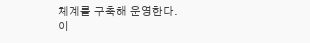체계를 구축해 운영한다.
이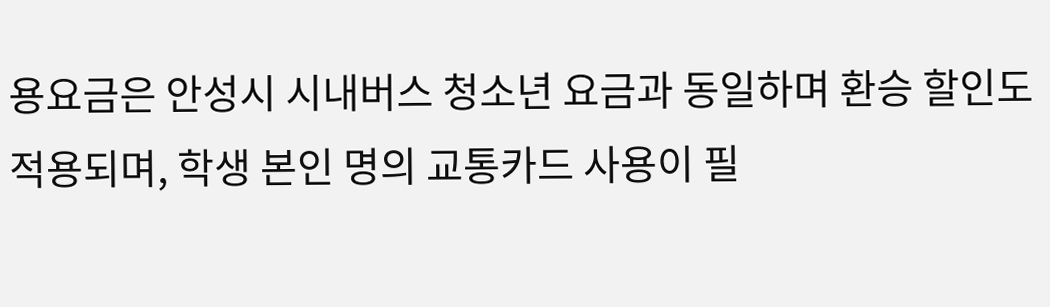용요금은 안성시 시내버스 청소년 요금과 동일하며 환승 할인도 적용되며, 학생 본인 명의 교통카드 사용이 필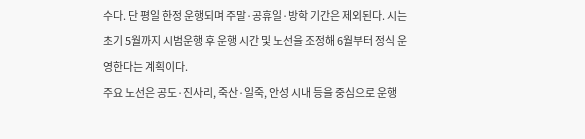수다. 단 평일 한정 운행되며 주말·공휴일·방학 기간은 제외된다. 시는 초기 5월까지 시범운행 후 운행 시간 및 노선을 조정해 6월부터 정식 운영한다는 계획이다.
주요 노선은 공도·진사리, 죽산·일죽, 안성 시내 등을 중심으로 운행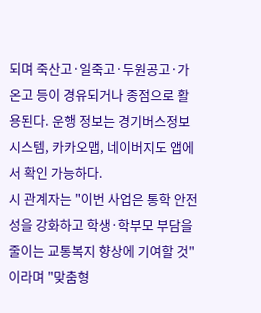되며 죽산고·일죽고·두원공고·가온고 등이 경유되거나 종점으로 활용된다. 운행 정보는 경기버스정보시스템, 카카오맵, 네이버지도 앱에서 확인 가능하다.
시 관계자는 "이번 사업은 통학 안전성을 강화하고 학생·학부모 부담을 줄이는 교통복지 향상에 기여할 것"이라며 "맞춤형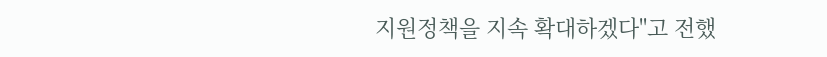지원정책을 지속 확대하겠다"고 전했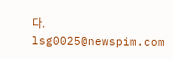다.
lsg0025@newspim.com